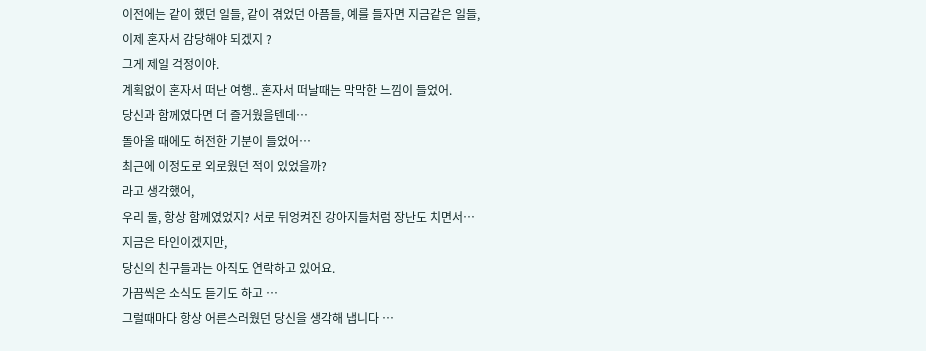이전에는 같이 했던 일들, 같이 겪었던 아픔들, 예를 들자면 지금같은 일들,
이제 혼자서 감당해야 되겠지 ?
그게 제일 걱정이야.
계획없이 혼자서 떠난 여행.. 혼자서 떠날때는 막막한 느낌이 들었어.
당신과 함께였다면 더 즐거웠을텐데…
돌아올 때에도 허전한 기분이 들었어…
최근에 이정도로 외로웠던 적이 있었을까?
라고 생각했어,
우리 둘, 항상 함께였었지? 서로 뒤엉켜진 강아지들처럼 장난도 치면서…
지금은 타인이겠지만,
당신의 친구들과는 아직도 연락하고 있어요.
가끔씩은 소식도 듣기도 하고 …
그럴때마다 항상 어른스러웠던 당신을 생각해 냅니다 …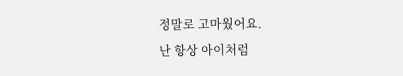정말로 고마웠어요.
난 항상 아이처럼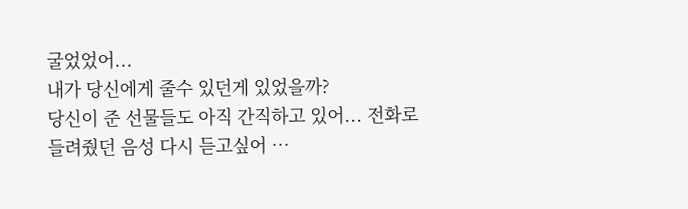굴었었어...
내가 당신에게 줄수 있던게 있었을까?
당신이 준 선물들도 아직 간직하고 있어... 전화로 들려줬던 음성 다시 듣고싶어 …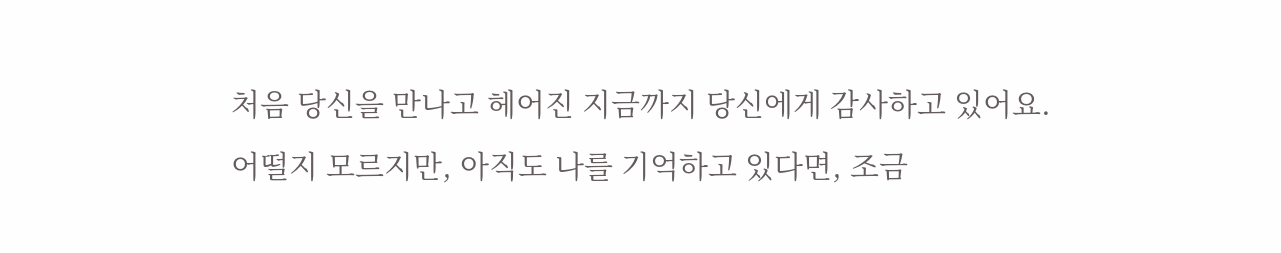처음 당신을 만나고 헤어진 지금까지 당신에게 감사하고 있어요.
어떨지 모르지만, 아직도 나를 기억하고 있다면, 조금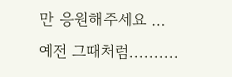만 응원해주세요 …
예전 그때처럼..........